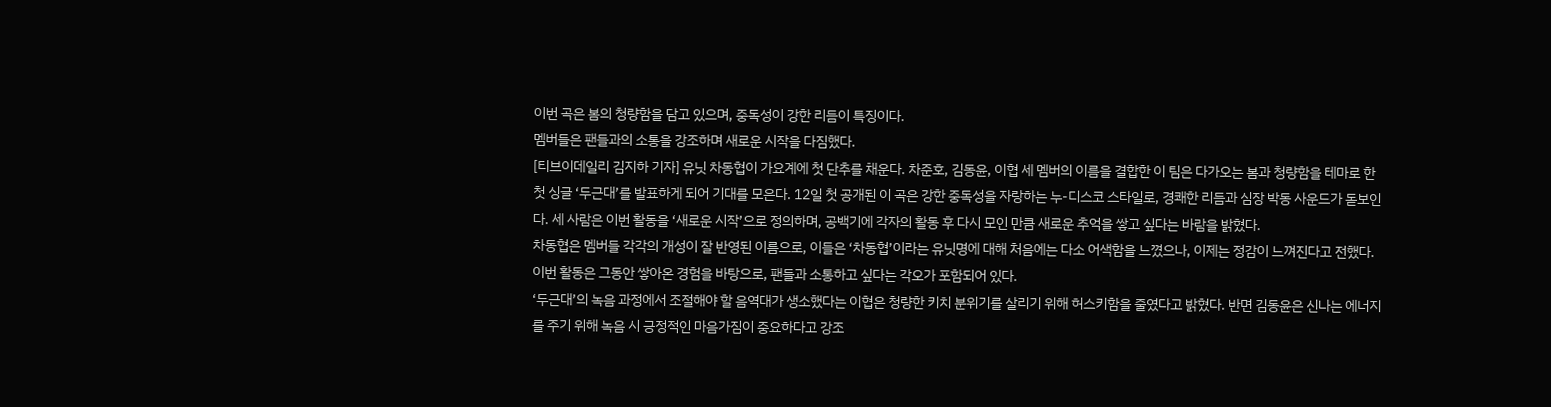이번 곡은 봄의 청량함을 담고 있으며, 중독성이 강한 리듬이 특징이다.
멤버들은 팬들과의 소통을 강조하며 새로운 시작을 다짐했다.
[티브이데일리 김지하 기자] 유닛 차동협이 가요계에 첫 단추를 채운다. 차준호, 김동윤, 이협 세 멤버의 이름을 결합한 이 팀은 다가오는 봄과 청량함을 테마로 한 첫 싱글 ‘두근대’를 발표하게 되어 기대를 모은다. 12일 첫 공개된 이 곡은 강한 중독성을 자랑하는 누-디스코 스타일로, 경쾌한 리듬과 심장 박동 사운드가 돋보인다. 세 사람은 이번 활동을 ‘새로운 시작’으로 정의하며, 공백기에 각자의 활동 후 다시 모인 만큼 새로운 추억을 쌓고 싶다는 바람을 밝혔다.
차동협은 멤버들 각각의 개성이 잘 반영된 이름으로, 이들은 ‘차동협’이라는 유닛명에 대해 처음에는 다소 어색함을 느꼈으나, 이제는 정감이 느껴진다고 전했다. 이번 활동은 그동안 쌓아온 경험을 바탕으로, 팬들과 소통하고 싶다는 각오가 포함되어 있다.
‘두근대’의 녹음 과정에서 조절해야 할 음역대가 생소했다는 이협은 청량한 키치 분위기를 살리기 위해 허스키함을 줄였다고 밝혔다. 반면 김동윤은 신나는 에너지를 주기 위해 녹음 시 긍정적인 마음가짐이 중요하다고 강조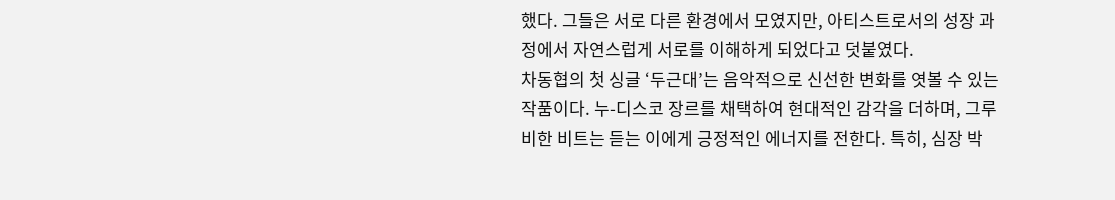했다. 그들은 서로 다른 환경에서 모였지만, 아티스트로서의 성장 과정에서 자연스럽게 서로를 이해하게 되었다고 덧붙였다.
차동협의 첫 싱글 ‘두근대’는 음악적으로 신선한 변화를 엿볼 수 있는 작품이다. 누-디스코 장르를 채택하여 현대적인 감각을 더하며, 그루비한 비트는 듣는 이에게 긍정적인 에너지를 전한다. 특히, 심장 박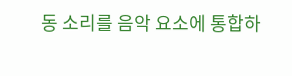동 소리를 음악 요소에 통합하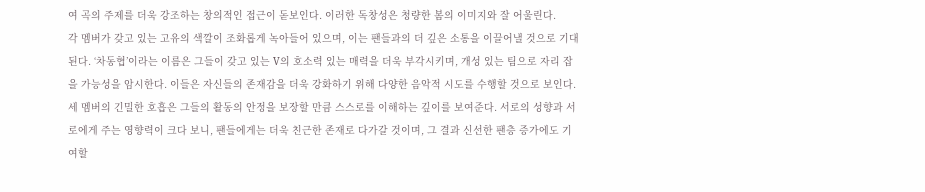여 곡의 주제를 더욱 강조하는 창의적인 접근이 돋보인다. 이러한 독창성은 청량한 봄의 이미지와 잘 어울린다.
각 멤버가 갖고 있는 고유의 색깔이 조화롭게 녹아들어 있으며, 이는 팬들과의 더 깊은 소통을 이끌어낼 것으로 기대된다. ‘차동협’이라는 이름은 그들이 갖고 있는 V의 호소력 있는 매력을 더욱 부각시키며, 개성 있는 팀으로 자리 잡을 가능성을 암시한다. 이들은 자신들의 존재감을 더욱 강화하기 위해 다양한 음악적 시도를 수행할 것으로 보인다.
세 멤버의 긴밀한 호흡은 그들의 활동의 안정을 보장할 만큼 스스로를 이해하는 깊이를 보여준다. 서로의 성향과 서로에게 주는 영향력이 크다 보니, 팬들에게는 더욱 친근한 존재로 다가갈 것이며, 그 결과 신선한 팬층 증가에도 기여할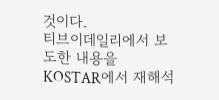것이다.
티브이데일리에서 보도한 내용을 KOSTAR에서 재해석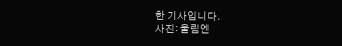한 기사입니다.
사진: 울림엔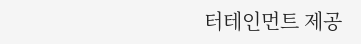터테인먼트 제공